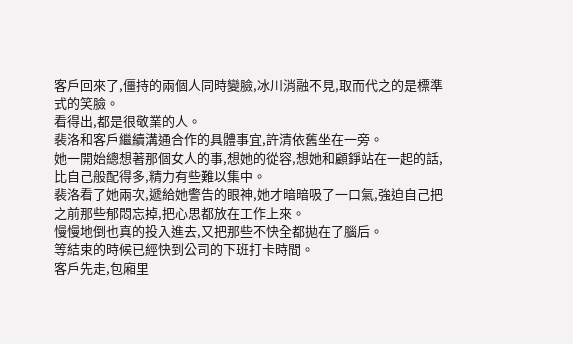客戶回來了,僵持的兩個人同時變臉,冰川消融不見,取而代之的是標準式的笑臉。
看得出,都是很敬業的人。
裴洛和客戶繼續溝通合作的具體事宜,許清依舊坐在一旁。
她一開始總想著那個女人的事,想她的從容,想她和顧錚站在一起的話,比自己般配得多,精力有些難以集中。
裴洛看了她兩次,遞給她警告的眼神,她才暗暗吸了一口氣,強迫自己把之前那些郁悶忘掉,把心思都放在工作上來。
慢慢地倒也真的投入進去,又把那些不快全都拋在了腦后。
等結束的時候已經快到公司的下班打卡時間。
客戶先走,包廂里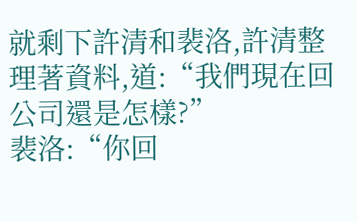就剩下許清和裴洛,許清整理著資料,道:“我們現在回公司還是怎樣?”
裴洛:“你回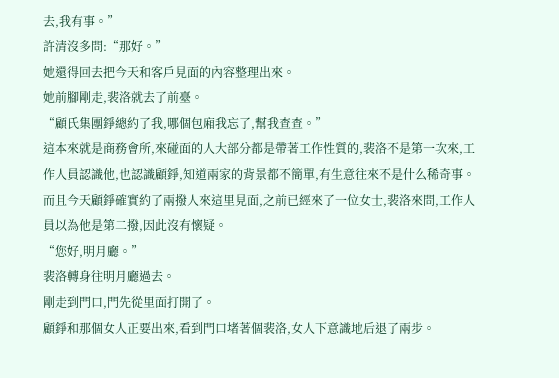去,我有事。”
許清沒多問:“那好。”
她還得回去把今天和客戶見面的內容整理出來。
她前腳剛走,裴洛就去了前臺。
“顧氏集團錚總約了我,哪個包廂我忘了,幫我查查。”
這本來就是商務會所,來碰面的人大部分都是帶著工作性質的,裴洛不是第一次來,工作人員認識他,也認識顧錚,知道兩家的背景都不簡單,有生意往來不是什么稀奇事。
而且今天顧錚確實約了兩撥人來這里見面,之前已經來了一位女士,裴洛來問,工作人員以為他是第二撥,因此沒有懷疑。
“您好,明月廳。”
裴洛轉身往明月廳過去。
剛走到門口,門先從里面打開了。
顧錚和那個女人正要出來,看到門口堵著個裴洛,女人下意識地后退了兩步。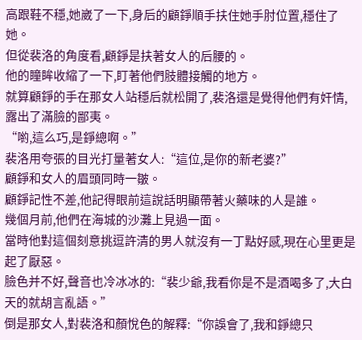高跟鞋不穩,她崴了一下,身后的顧錚順手扶住她手肘位置,穩住了她。
但從裴洛的角度看,顧錚是扶著女人的后腰的。
他的瞳眸收縮了一下,盯著他們肢體接觸的地方。
就算顧錚的手在那女人站穩后就松開了,裴洛還是覺得他們有奸情,露出了滿臉的鄙夷。
“喲,這么巧,是錚總啊。”
裴洛用夸張的目光打量著女人:“這位,是你的新老婆?”
顧錚和女人的眉頭同時一皺。
顧錚記性不差,他記得眼前這說話明顯帶著火藥味的人是誰。
幾個月前,他們在海城的沙灘上見過一面。
當時他對這個刻意挑逗許清的男人就沒有一丁點好感,現在心里更是起了厭惡。
臉色并不好,聲音也冷冰冰的:“裴少爺,我看你是不是酒喝多了,大白天的就胡言亂語。”
倒是那女人,對裴洛和顏悅色的解釋:“你誤會了,我和錚總只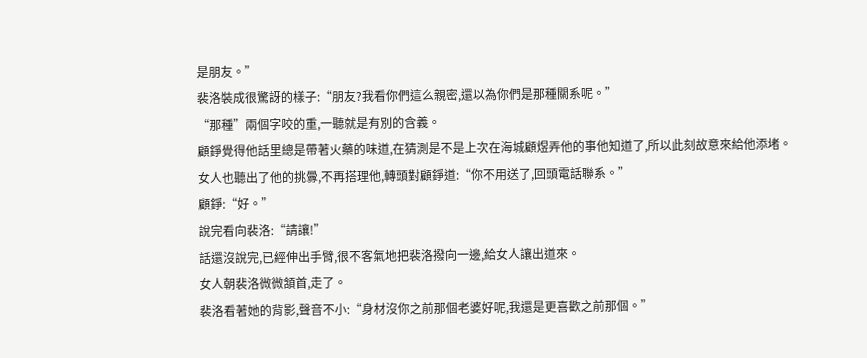是朋友。”
裴洛裝成很驚訝的樣子:“朋友?我看你們這么親密,還以為你們是那種關系呢。”
“那種”兩個字咬的重,一聽就是有別的含義。
顧錚覺得他話里總是帶著火藥的味道,在猜測是不是上次在海城顧煜弄他的事他知道了,所以此刻故意來給他添堵。
女人也聽出了他的挑釁,不再搭理他,轉頭對顧錚道:“你不用送了,回頭電話聯系。”
顧錚:“好。”
說完看向裴洛:“請讓!”
話還沒說完,已經伸出手臂,很不客氣地把裴洛撥向一邊,給女人讓出道來。
女人朝裴洛微微頷首,走了。
裴洛看著她的背影,聲音不小:“身材沒你之前那個老婆好呢,我還是更喜歡之前那個。”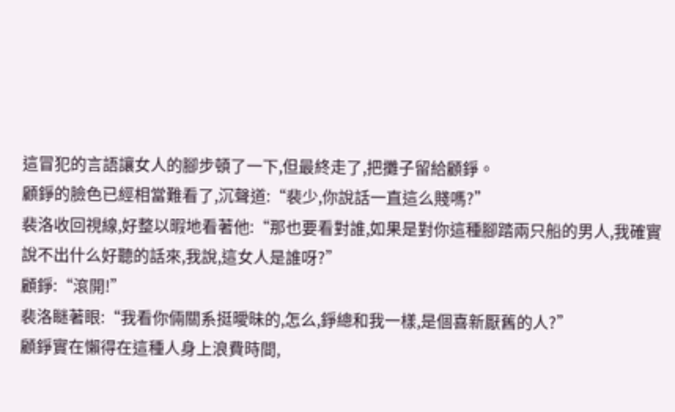這冒犯的言語讓女人的腳步頓了一下,但最終走了,把攤子留給顧錚。
顧錚的臉色已經相當難看了,沉聲道:“裴少,你說話一直這么賤嗎?”
裴洛收回視線,好整以暇地看著他:“那也要看對誰,如果是對你這種腳踏兩只船的男人,我確實說不出什么好聽的話來,我說,這女人是誰呀?”
顧錚:“滾開!”
裴洛瞇著眼:“我看你倆關系挺曖昧的,怎么,錚總和我一樣,是個喜新厭舊的人?”
顧錚實在懶得在這種人身上浪費時間,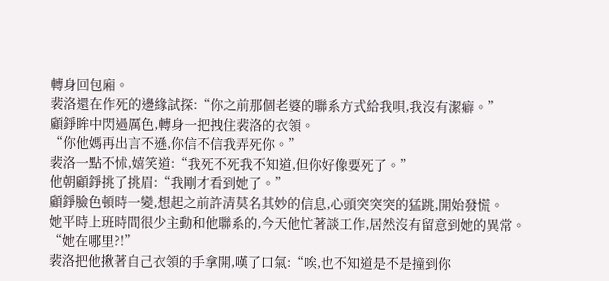轉身回包廂。
裴洛還在作死的邊緣試探:“你之前那個老婆的聯系方式給我唄,我沒有潔癖。”
顧錚眸中閃過厲色,轉身一把拽住裴洛的衣領。
“你他媽再出言不遜,你信不信我弄死你。”
裴洛一點不怵,嬉笑道:“我死不死我不知道,但你好像要死了。”
他朝顧錚挑了挑眉:“我剛才看到她了。”
顧錚臉色頓時一變,想起之前許清莫名其妙的信息,心頭突突突的猛跳,開始發慌。
她平時上班時間很少主動和他聯系的,今天他忙著談工作,居然沒有留意到她的異常。
“她在哪里?!”
裴洛把他揪著自己衣領的手拿開,嘆了口氣:“唉,也不知道是不是撞到你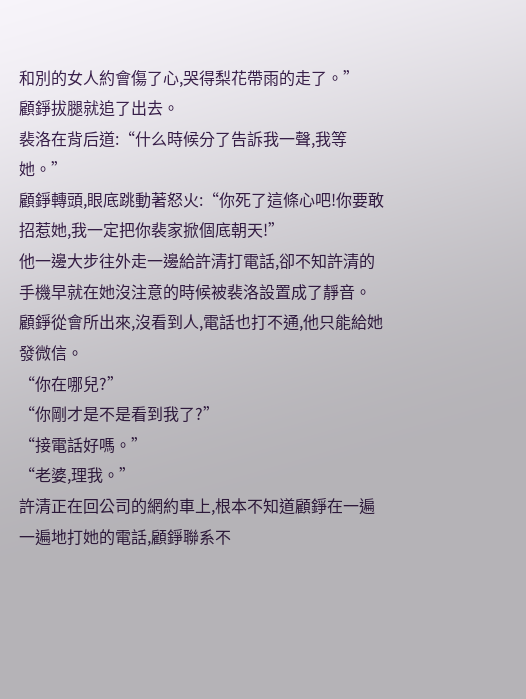和別的女人約會傷了心,哭得梨花帶雨的走了。”
顧錚拔腿就追了出去。
裴洛在背后道:“什么時候分了告訴我一聲,我等她。”
顧錚轉頭,眼底跳動著怒火:“你死了這條心吧!你要敢招惹她,我一定把你裴家掀個底朝天!”
他一邊大步往外走一邊給許清打電話,卻不知許清的手機早就在她沒注意的時候被裴洛設置成了靜音。
顧錚從會所出來,沒看到人,電話也打不通,他只能給她發微信。
“你在哪兒?”
“你剛才是不是看到我了?”
“接電話好嗎。”
“老婆,理我。”
許清正在回公司的網約車上,根本不知道顧錚在一遍一遍地打她的電話,顧錚聯系不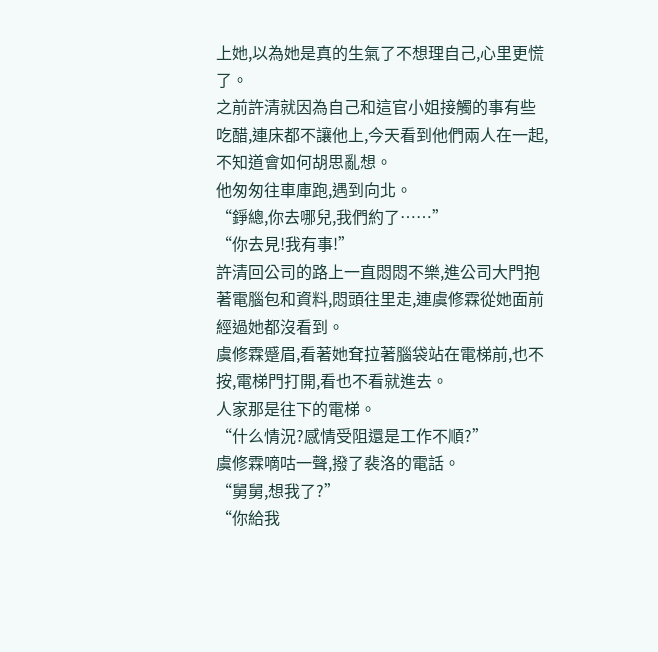上她,以為她是真的生氣了不想理自己,心里更慌了。
之前許清就因為自己和這官小姐接觸的事有些吃醋,連床都不讓他上,今天看到他們兩人在一起,不知道會如何胡思亂想。
他匆匆往車庫跑,遇到向北。
“錚總,你去哪兒,我們約了……”
“你去見!我有事!”
許清回公司的路上一直悶悶不樂,進公司大門抱著電腦包和資料,悶頭往里走,連虞修霖從她面前經過她都沒看到。
虞修霖蹙眉,看著她耷拉著腦袋站在電梯前,也不按,電梯門打開,看也不看就進去。
人家那是往下的電梯。
“什么情況?感情受阻還是工作不順?”
虞修霖嘀咕一聲,撥了裴洛的電話。
“舅舅,想我了?”
“你給我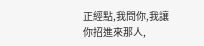正經點,我問你,我讓你招進來那人,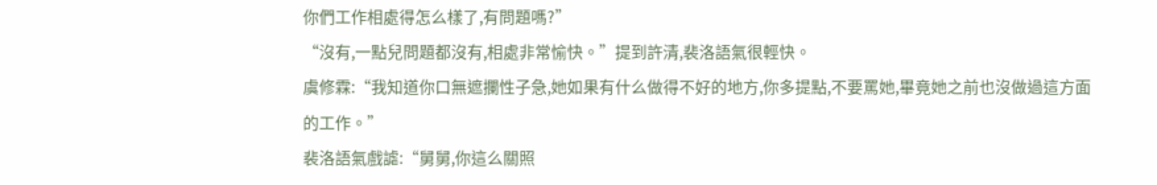你們工作相處得怎么樣了,有問題嗎?”
“沒有,一點兒問題都沒有,相處非常愉快。”提到許清,裴洛語氣很輕快。
虞修霖:“我知道你口無遮攔性子急,她如果有什么做得不好的地方,你多提點,不要罵她,畢竟她之前也沒做過這方面的工作。”
裴洛語氣戲謔:“舅舅,你這么關照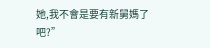她,我不會是要有新舅媽了吧?”